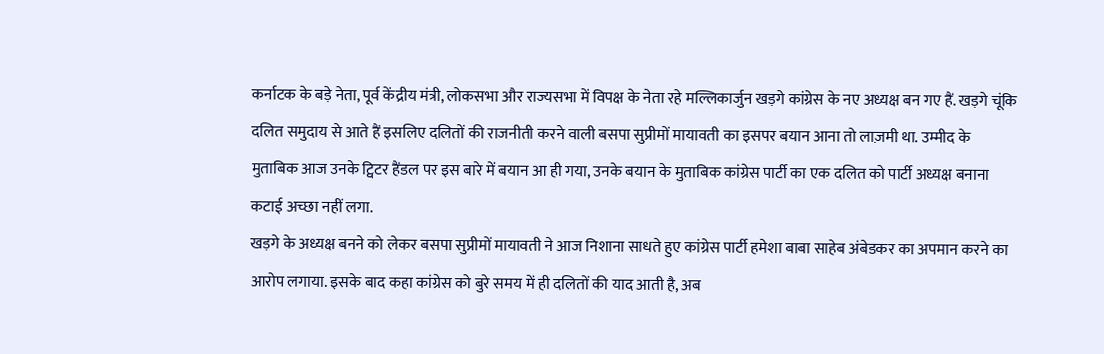कर्नाटक के बड़े नेता, पूर्व केंद्रीय मंत्री, लोकसभा और राज्यसभा में विपक्ष के नेता रहे मल्लिकार्जुन खड़गे कांग्रेस के नए अध्यक्ष बन गए हैं. खड़गे चूंकि दलित समुदाय से आते हैं इसलिए दलितों की राजनीती करने वाली बसपा सुप्रीमों मायावती का इसपर बयान आना तो लाज़मी था. उम्मीद के मुताबिक आज उनके ट्विटर हैंडल पर इस बारे में बयान आ ही गया, उनके बयान के मुताबिक कांग्रेस पार्टी का एक दलित को पार्टी अध्यक्ष बनाना कटाई अच्छा नहीं लगा.
खड़गे के अध्यक्ष बनने को लेकर बसपा सुप्रीमों मायावती ने आज निशाना साधते हुए कांग्रेस पार्टी हमेशा बाबा साहेब अंबेडकर का अपमान करने का आरोप लगाया. इसके बाद कहा कांग्रेस को बुरे समय में ही दलितों की याद आती है, अब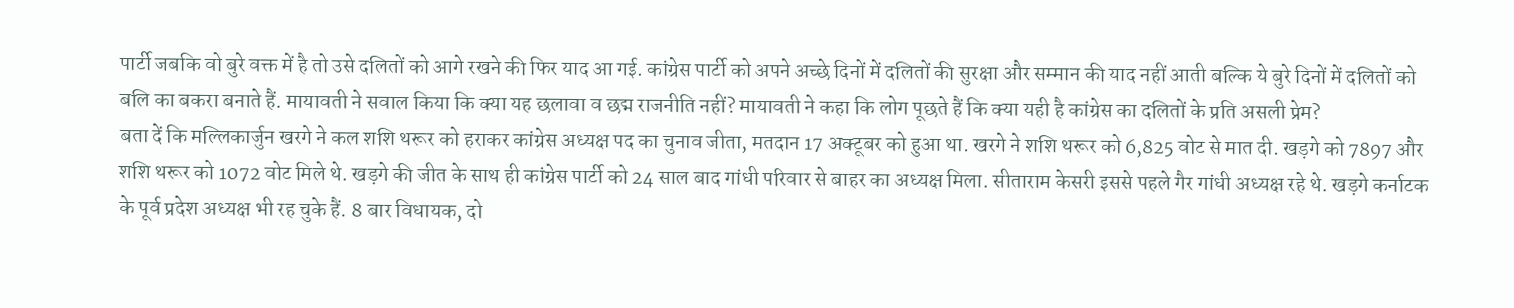पार्टी जबकि वो बुरे वक्त में है तो उसे दलितों को आगे रखने की फिर याद आ गई. कांग्रेस पार्टी को अपने अच्छे दिनों में दलितों की सुरक्षा और सम्मान की याद नहीं आती बल्कि ये बुरे दिनों में दलितों को बलि का बकरा बनाते हैं. मायावती ने सवाल किया कि क्या यह छलावा व छद्म राजनीति नहीं? मायावती ने कहा कि लोग पूछते हैं कि क्या यही है कांग्रेस का दलितों के प्रति असली प्रेम?
बता दें कि मल्लिकार्जुन खरगे ने कल शशि थरूर को हराकर कांग्रेस अध्यक्ष पद का चुनाव जीता, मतदान 17 अक्टूबर को हुआ था. खरगे ने शशि थरूर को 6,825 वोट से मात दी. खड़गे को 7897 और शशि थरूर को 1072 वोट मिले थे. खड़गे की जीत के साथ ही कांग्रेस पार्टी को 24 साल बाद गांधी परिवार से बाहर का अध्यक्ष मिला. सीताराम केसरी इससे पहले गैर गांधी अध्यक्ष रहे थे. खड़गे कर्नाटक के पूर्व प्रदेश अध्यक्ष भी रह चुके हैं. 8 बार विधायक, दो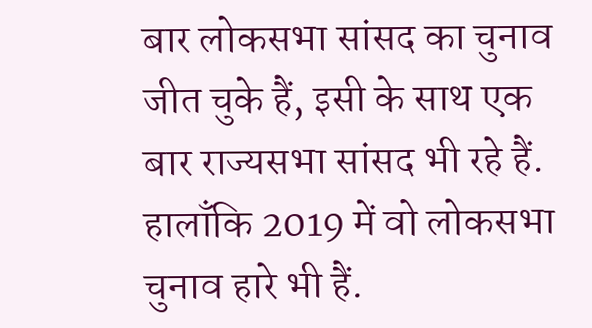बार लोकसभा सांसद का चुनाव जीत चुके हैं, इसी के साथ एक बार राज्यसभा सांसद भी रहे हैं. हालाँकि 2019 में वो लोकसभा चुनाव हारे भी हैं.